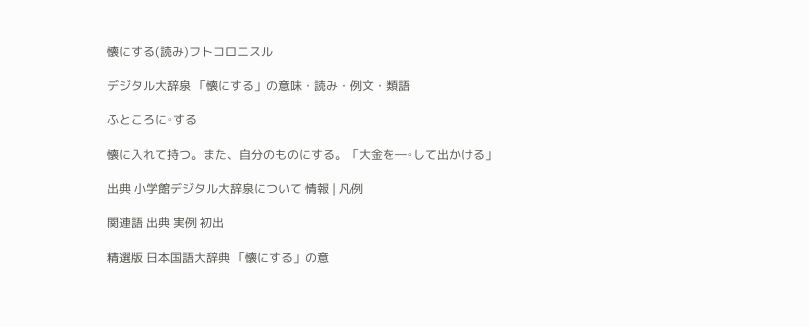懐にする(読み)フトコロニスル

デジタル大辞泉 「懐にする」の意味・読み・例文・類語

ふところに◦する

懐に入れて持つ。また、自分のものにする。「大金を―◦して出かける」

出典 小学館デジタル大辞泉について 情報 | 凡例

関連語 出典 実例 初出

精選版 日本国語大辞典 「懐にする」の意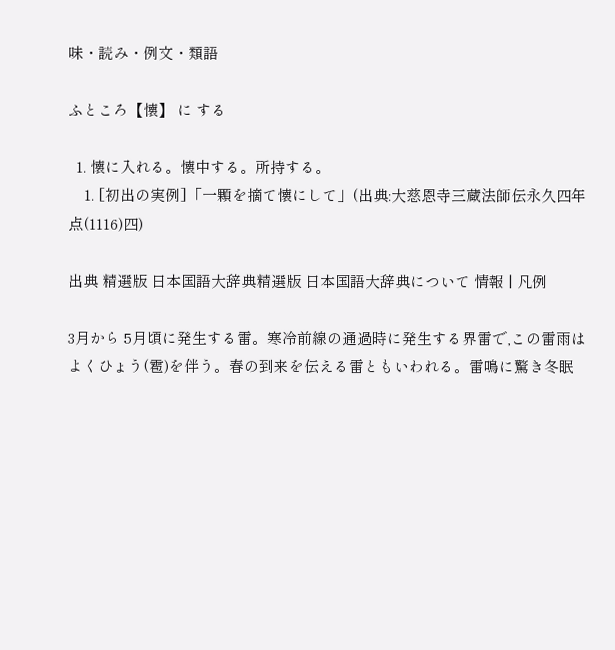味・読み・例文・類語

ふところ【懐】 に する

  1. 懐に入れる。懐中する。所持する。
    1. [初出の実例]「一顆を摘て懐にして」(出典:大慈恩寺三蔵法師伝永久四年点(1116)四)

出典 精選版 日本国語大辞典精選版 日本国語大辞典について 情報 | 凡例

3月から 5月頃に発生する雷。寒冷前線の通過時に発生する界雷で,この雷雨はよくひょう(雹)を伴う。春の到来を伝える雷ともいわれる。雷鳴に驚き冬眠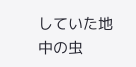していた地中の虫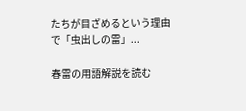たちが目ざめるという理由で「虫出しの雷」...

春雷の用語解説を読む